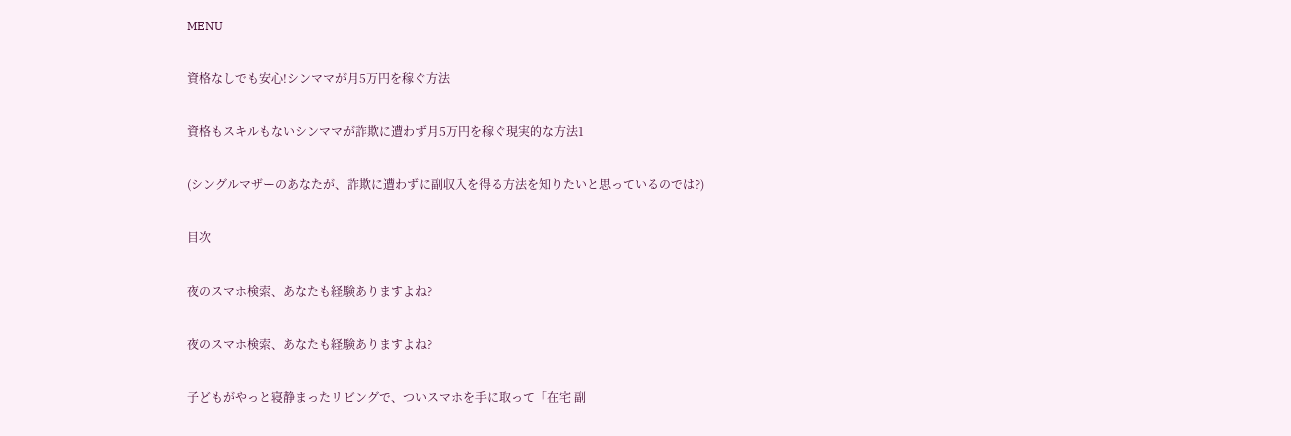MENU

資格なしでも安心!シンママが月5万円を稼ぐ方法

資格もスキルもないシンママが詐欺に遭わず月5万円を稼ぐ現実的な方法1

(シングルマザーのあなたが、詐欺に遭わずに副収入を得る方法を知りたいと思っているのでは?)

目次

夜のスマホ検索、あなたも経験ありますよね?

夜のスマホ検索、あなたも経験ありますよね?

子どもがやっと寝静まったリビングで、ついスマホを手に取って「在宅 副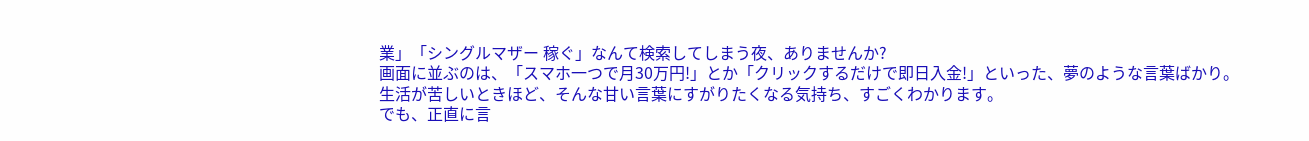業」「シングルマザー 稼ぐ」なんて検索してしまう夜、ありませんか?
画面に並ぶのは、「スマホ一つで月30万円!」とか「クリックするだけで即日入金!」といった、夢のような言葉ばかり。
生活が苦しいときほど、そんな甘い言葉にすがりたくなる気持ち、すごくわかります。
でも、正直に言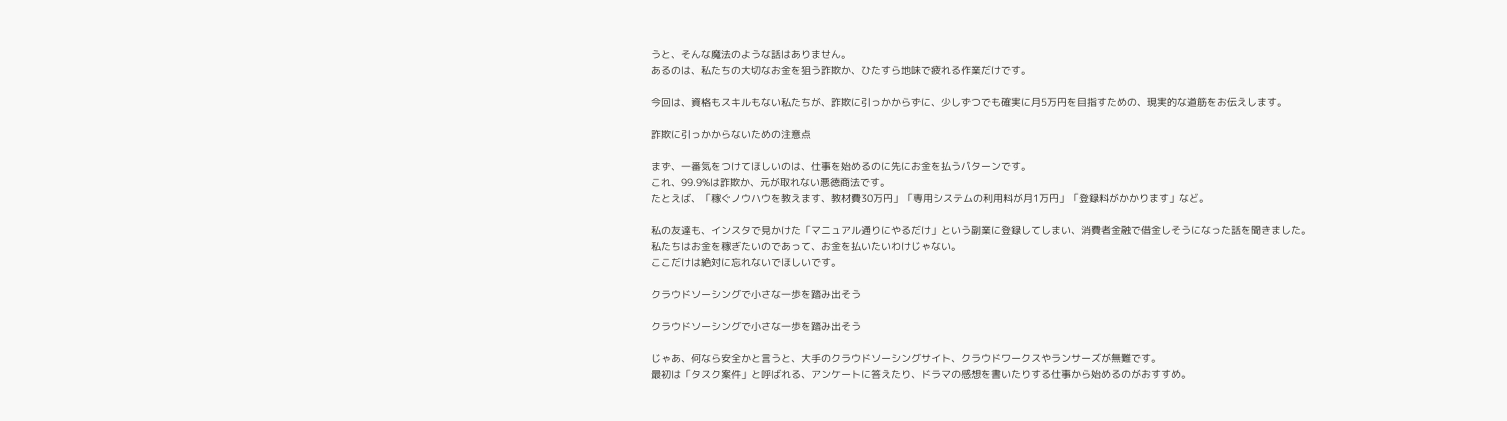うと、そんな魔法のような話はありません。
あるのは、私たちの大切なお金を狙う詐欺か、ひたすら地味で疲れる作業だけです。

今回は、資格もスキルもない私たちが、詐欺に引っかからずに、少しずつでも確実に月5万円を目指すための、現実的な道筋をお伝えします。

詐欺に引っかからないための注意点

まず、一番気をつけてほしいのは、仕事を始めるのに先にお金を払うパターンです。
これ、99.9%は詐欺か、元が取れない悪徳商法です。
たとえば、「稼ぐノウハウを教えます、教材費30万円」「専用システムの利用料が月1万円」「登録料がかかります」など。

私の友達も、インスタで見かけた「マニュアル通りにやるだけ」という副業に登録してしまい、消費者金融で借金しそうになった話を聞きました。
私たちはお金を稼ぎたいのであって、お金を払いたいわけじゃない。
ここだけは絶対に忘れないでほしいです。

クラウドソーシングで小さな一歩を踏み出そう

クラウドソーシングで小さな一歩を踏み出そう

じゃあ、何なら安全かと言うと、大手のクラウドソーシングサイト、クラウドワークスやランサーズが無難です。
最初は「タスク案件」と呼ばれる、アンケートに答えたり、ドラマの感想を書いたりする仕事から始めるのがおすすめ。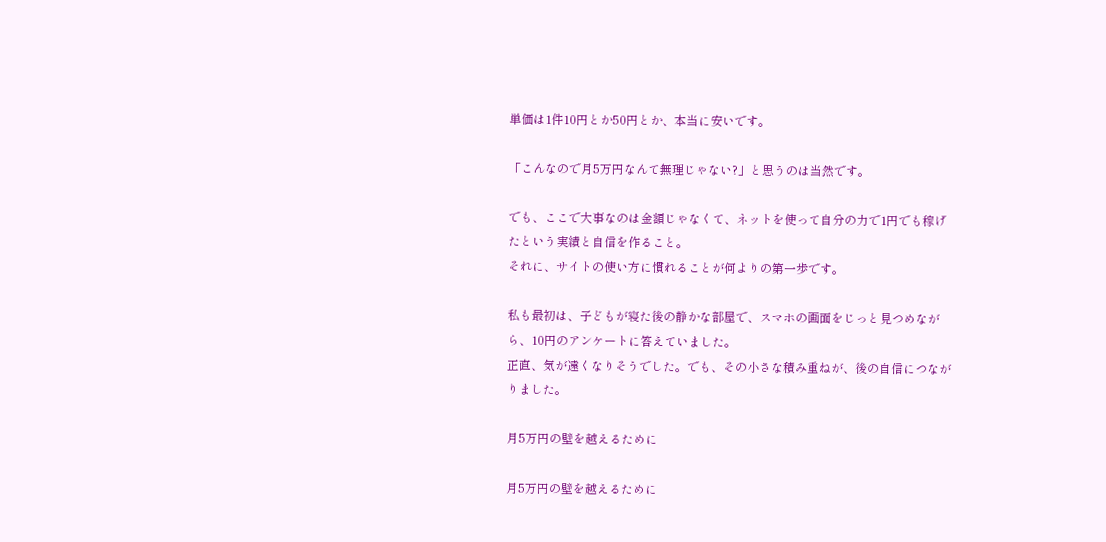単価は1件10円とか50円とか、本当に安いです。

「こんなので月5万円なんて無理じゃない?」と思うのは当然です。

でも、ここで大事なのは金額じゃなくて、ネットを使って自分の力で1円でも稼げたという実績と自信を作ること。
それに、サイトの使い方に慣れることが何よりの第一歩です。

私も最初は、子どもが寝た後の静かな部屋で、スマホの画面をじっと見つめながら、10円のアンケートに答えていました。
正直、気が遠くなりそうでした。でも、その小さな積み重ねが、後の自信につながりました。

月5万円の壁を越えるために

月5万円の壁を越えるために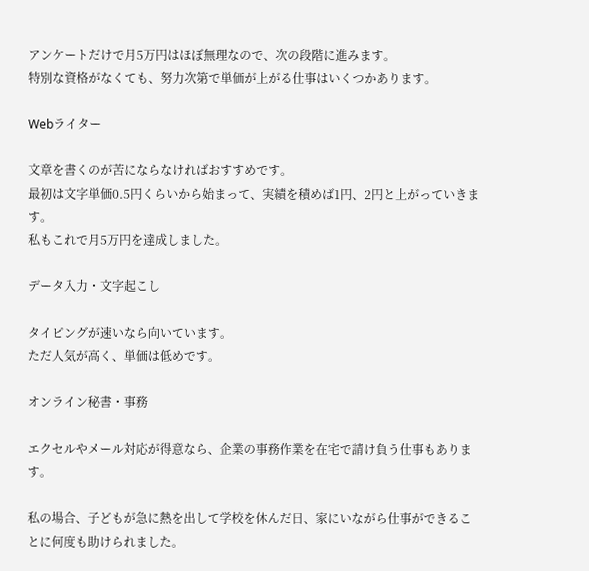アンケートだけで月5万円はほぼ無理なので、次の段階に進みます。
特別な資格がなくても、努力次第で単価が上がる仕事はいくつかあります。

Webライター

文章を書くのが苦にならなければおすすめです。
最初は文字単価0.5円くらいから始まって、実績を積めば1円、2円と上がっていきます。
私もこれで月5万円を達成しました。

データ入力・文字起こし

タイピングが速いなら向いています。
ただ人気が高く、単価は低めです。

オンライン秘書・事務

エクセルやメール対応が得意なら、企業の事務作業を在宅で請け負う仕事もあります。

私の場合、子どもが急に熱を出して学校を休んだ日、家にいながら仕事ができることに何度も助けられました。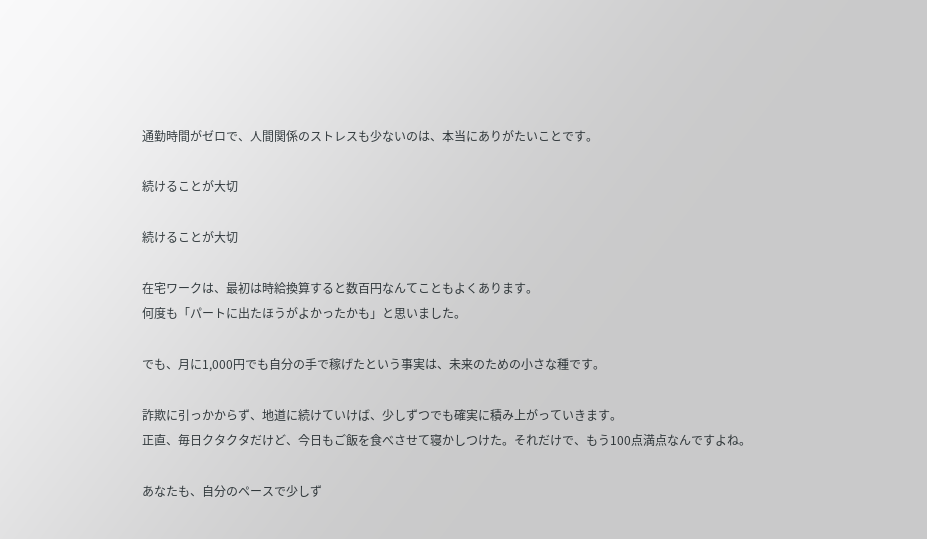通勤時間がゼロで、人間関係のストレスも少ないのは、本当にありがたいことです。

続けることが大切

続けることが大切

在宅ワークは、最初は時給換算すると数百円なんてこともよくあります。
何度も「パートに出たほうがよかったかも」と思いました。

でも、月に1,000円でも自分の手で稼げたという事実は、未来のための小さな種です。

詐欺に引っかからず、地道に続けていけば、少しずつでも確実に積み上がっていきます。
正直、毎日クタクタだけど、今日もご飯を食べさせて寝かしつけた。それだけで、もう100点満点なんですよね。

あなたも、自分のペースで少しず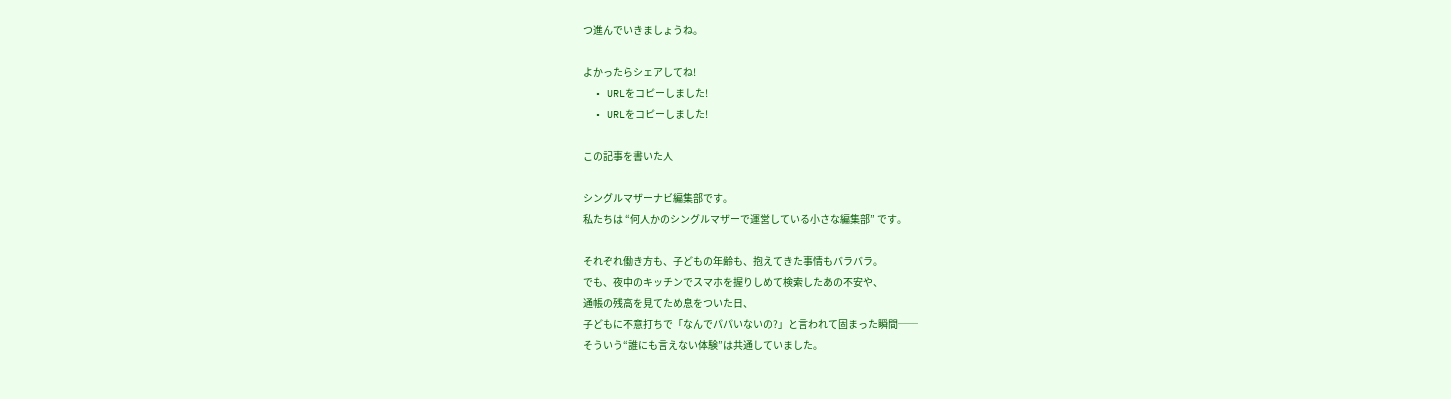つ進んでいきましょうね。

よかったらシェアしてね!
  • URLをコピーしました!
  • URLをコピーしました!

この記事を書いた人

シングルマザーナビ編集部です。
私たちは “何人かのシングルマザーで運営している小さな編集部” です。

それぞれ働き方も、子どもの年齢も、抱えてきた事情もバラバラ。
でも、夜中のキッチンでスマホを握りしめて検索したあの不安や、
通帳の残高を見てため息をついた日、
子どもに不意打ちで「なんでパパいないの?」と言われて固まった瞬間──
そういう“誰にも言えない体験”は共通していました。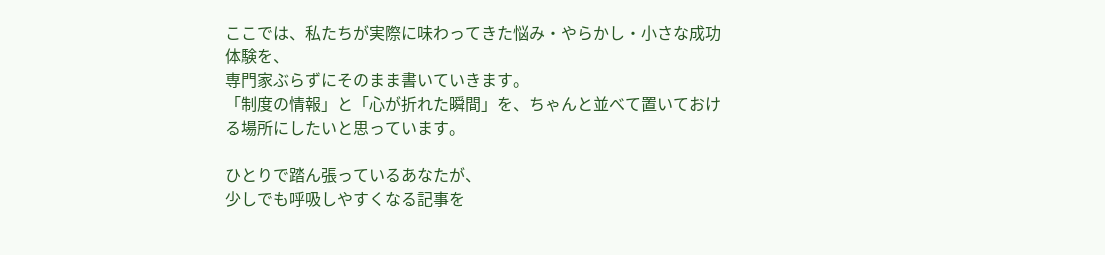ここでは、私たちが実際に味わってきた悩み・やらかし・小さな成功体験を、
専門家ぶらずにそのまま書いていきます。
「制度の情報」と「心が折れた瞬間」を、ちゃんと並べて置いておける場所にしたいと思っています。

ひとりで踏ん張っているあなたが、
少しでも呼吸しやすくなる記事を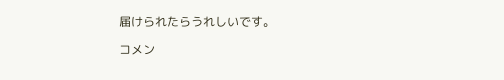届けられたらうれしいです。

コメン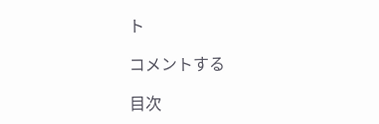ト

コメントする

目次